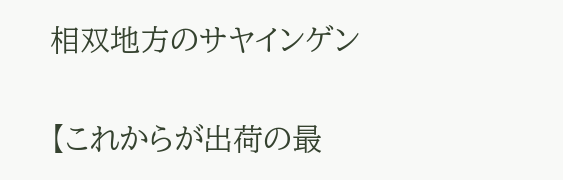相双地方のサヤインゲン


【これからが出荷の最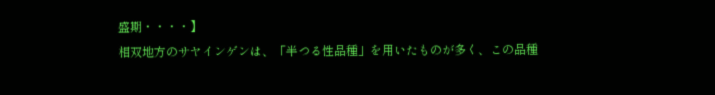盛期・・・・】
相双地方のサヤインゲンは、「半つる性品種」を用いたものが多く、この品種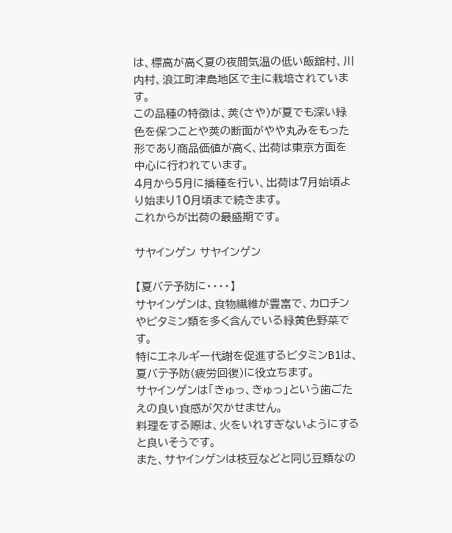は、標高が高く夏の夜間気温の低い飯舘村、川内村、浪江町津島地区で主に栽培されています。
この品種の特徴は、莢(さや)が夏でも深い緑色を保つことや莢の断面がやや丸みをもった形であり商品価値が高く、出荷は東京方面を中心に行われています。
4月から5月に播種を行い、出荷は7月始頃より始まり10月頃まで続きます。
これからが出荷の最盛期です。

サヤインゲン サヤインゲン

【夏バテ予防に・・・・】
サヤインゲンは、食物繊維が豊富で、カロチンやビタミン類を多く含んでいる緑黄色野菜です。
特にエネルギー代謝を促進するビタミンB1は、夏バテ予防(疲労回復)に役立ちます。
サヤインゲンは「きゅっ、きゅっ」という歯ごたえの良い食感が欠かせません。
料理をする際は、火をいれすぎないようにすると良いそうです。
また、サヤインゲンは枝豆などと同じ豆類なの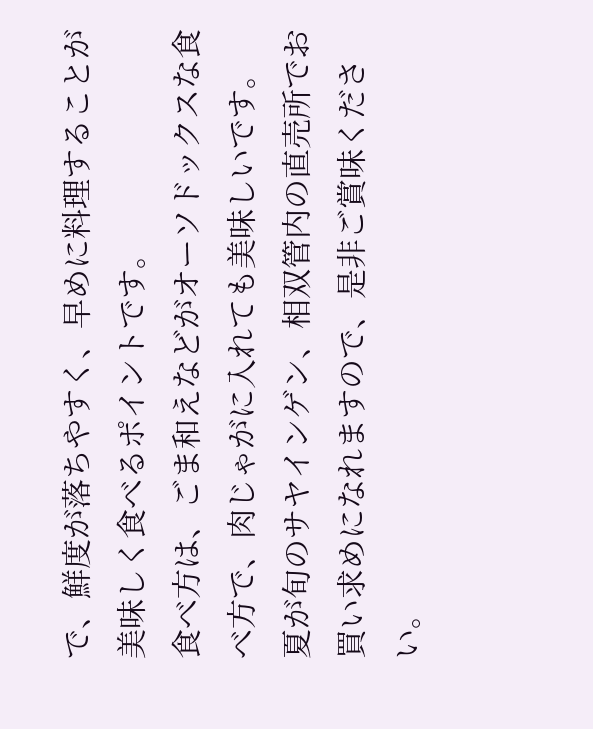で、鮮度が落ちやすく、早めに料理することが美味しく食べるポイントです。
食べ方は、ごま和えなどがオーソドックスな食べ方で、肉じゃがに入れても美味しいです。
夏が旬のサヤインゲン、相双管内の直売所でお買い求めになれますので、是非ご賞味ください。